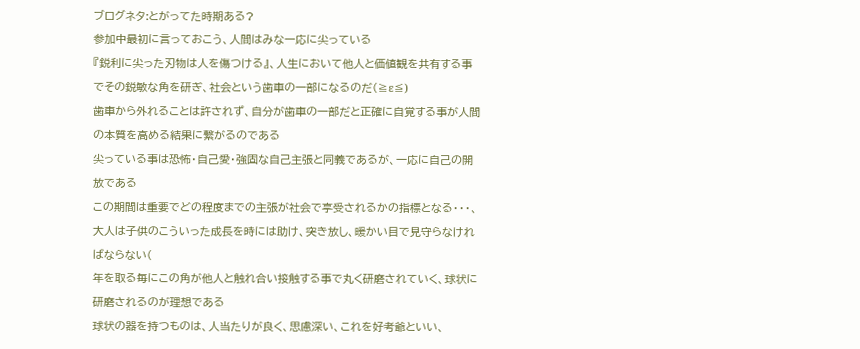ブログネタ:とがってた時期ある?
参加中最初に言っておこう、人間はみな一応に尖っている
『鋭利に尖った刃物は人を傷つける』、人生において他人と価値観を共有する事でその鋭敏な角を研ぎ、社会という歯車の一部になるのだ(≧ε≦)
歯車から外れることは許されず、自分が歯車の一部だと正確に自覚する事が人間の本質を高める結果に繋がるのである
尖っている事は恐怖・自己愛・強固な自己主張と同義であるが、一応に自己の開放である
この期間は重要でどの程度までの主張が社会で享受されるかの指標となる・・・、大人は子供のこういった成長を時には助け、突き放し、暖かい目で見守らなければならない(
年を取る毎にこの角が他人と触れ合い接触する事で丸く研磨されていく、球状に研磨されるのが理想である
球状の器を持つものは、人当たりが良く、思慮深い、これを好考爺といい、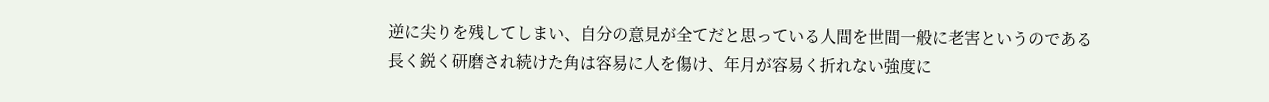逆に尖りを残してしまい、自分の意見が全てだと思っている人間を世間一般に老害というのである
長く鋭く研磨され続けた角は容易に人を傷け、年月が容易く折れない強度に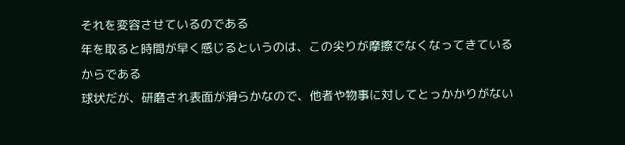それを変容させているのである
年を取ると時間が早く感じるというのは、この尖りが摩擦でなくなってきているからである
球状だが、研磨され表面が滑らかなので、他者や物事に対してとっかかりがない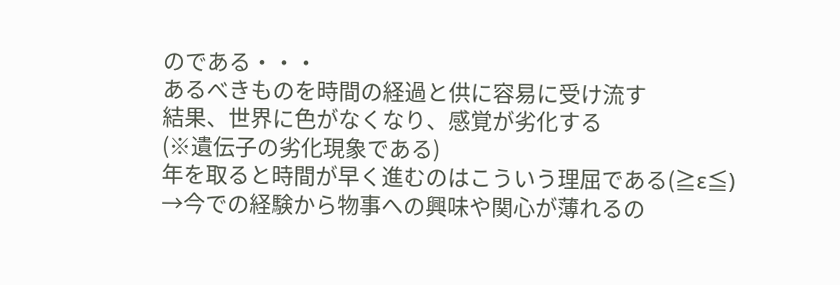のである・・・
あるべきものを時間の経過と供に容易に受け流す
結果、世界に色がなくなり、感覚が劣化する
(※遺伝子の劣化現象である)
年を取ると時間が早く進むのはこういう理屈である(≧ε≦)
→今での経験から物事への興味や関心が薄れるの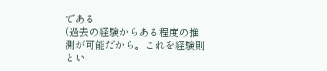である
(過去の経験からある程度の推測が可能だから。これを経験則とい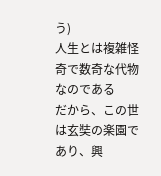う)
人生とは複雑怪奇で数奇な代物なのである
だから、この世は玄奘の楽園であり、興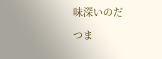味深いのだ
つま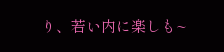り、若い内に楽しも~